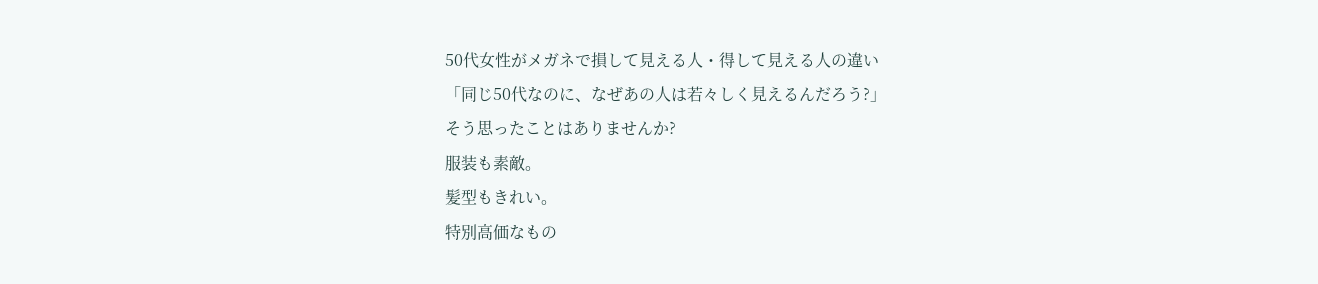50代女性がメガネで損して見える人・得して見える人の違い
「同じ50代なのに、なぜあの人は若々しく見えるんだろう?」
そう思ったことはありませんか?
服装も素敵。
髪型もきれい。
特別高価なもの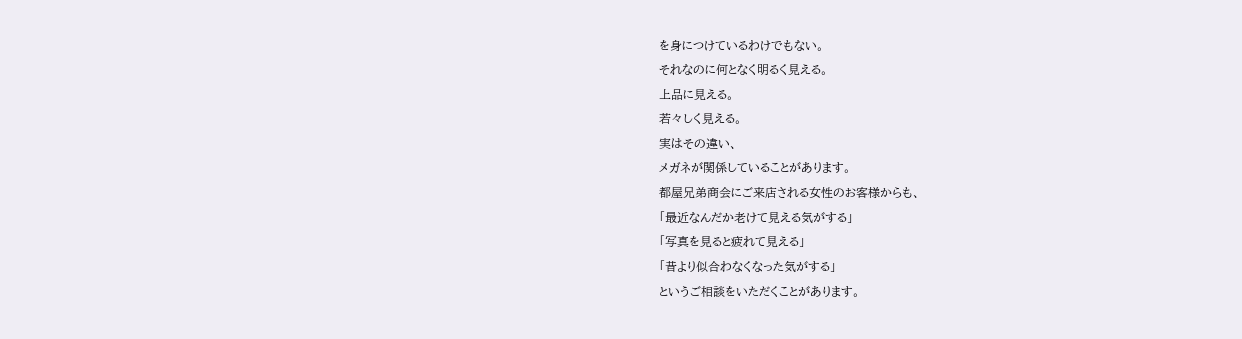を身につけているわけでもない。
それなのに何となく明るく見える。
上品に見える。
若々しく見える。
実はその違い、
メガネが関係していることがあります。
都屋兄弟商会にご来店される女性のお客様からも、
「最近なんだか老けて見える気がする」
「写真を見ると疲れて見える」
「昔より似合わなくなった気がする」
というご相談をいただくことがあります。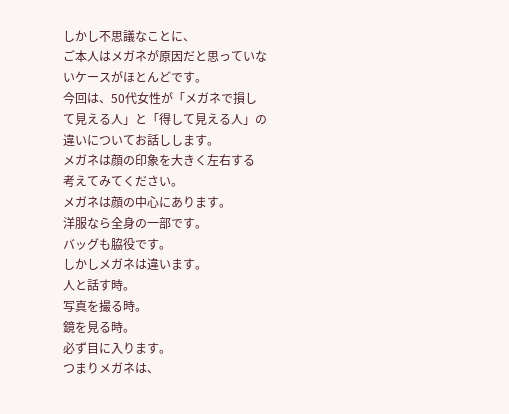しかし不思議なことに、
ご本人はメガネが原因だと思っていないケースがほとんどです。
今回は、50代女性が「メガネで損して見える人」と「得して見える人」の違いについてお話しします。
メガネは顔の印象を大きく左右する
考えてみてください。
メガネは顔の中心にあります。
洋服なら全身の一部です。
バッグも脇役です。
しかしメガネは違います。
人と話す時。
写真を撮る時。
鏡を見る時。
必ず目に入ります。
つまりメガネは、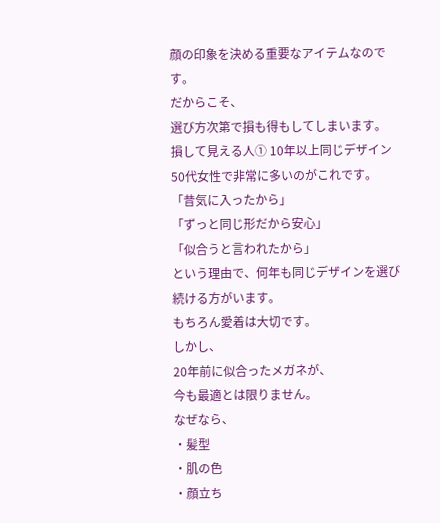顔の印象を決める重要なアイテムなのです。
だからこそ、
選び方次第で損も得もしてしまいます。
損して見える人① 10年以上同じデザイン
50代女性で非常に多いのがこれです。
「昔気に入ったから」
「ずっと同じ形だから安心」
「似合うと言われたから」
という理由で、何年も同じデザインを選び続ける方がいます。
もちろん愛着は大切です。
しかし、
20年前に似合ったメガネが、
今も最適とは限りません。
なぜなら、
・髪型
・肌の色
・顔立ち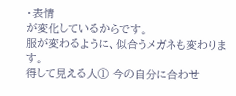・表情
が変化しているからです。
服が変わるように、似合うメガネも変わります。
得して見える人① 今の自分に合わせ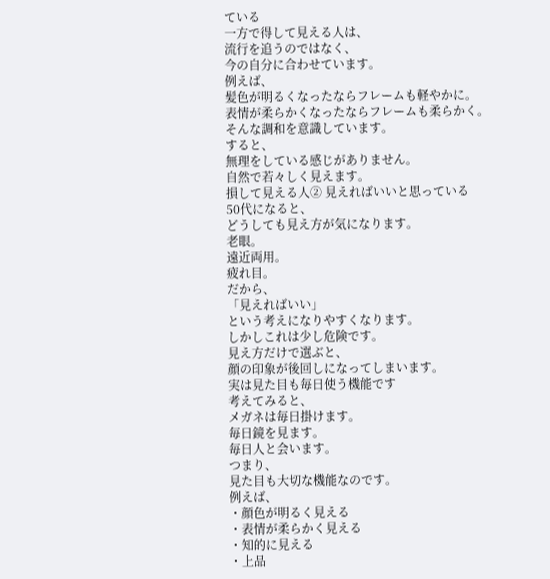ている
一方で得して見える人は、
流行を追うのではなく、
今の自分に合わせています。
例えば、
髪色が明るくなったならフレームも軽やかに。
表情が柔らかくなったならフレームも柔らかく。
そんな調和を意識しています。
すると、
無理をしている感じがありません。
自然で若々しく見えます。
損して見える人② 見えればいいと思っている
50代になると、
どうしても見え方が気になります。
老眼。
遠近両用。
疲れ目。
だから、
「見えればいい」
という考えになりやすくなります。
しかしこれは少し危険です。
見え方だけで選ぶと、
顔の印象が後回しになってしまいます。
実は見た目も毎日使う機能です
考えてみると、
メガネは毎日掛けます。
毎日鏡を見ます。
毎日人と会います。
つまり、
見た目も大切な機能なのです。
例えば、
・顔色が明るく見える
・表情が柔らかく見える
・知的に見える
・上品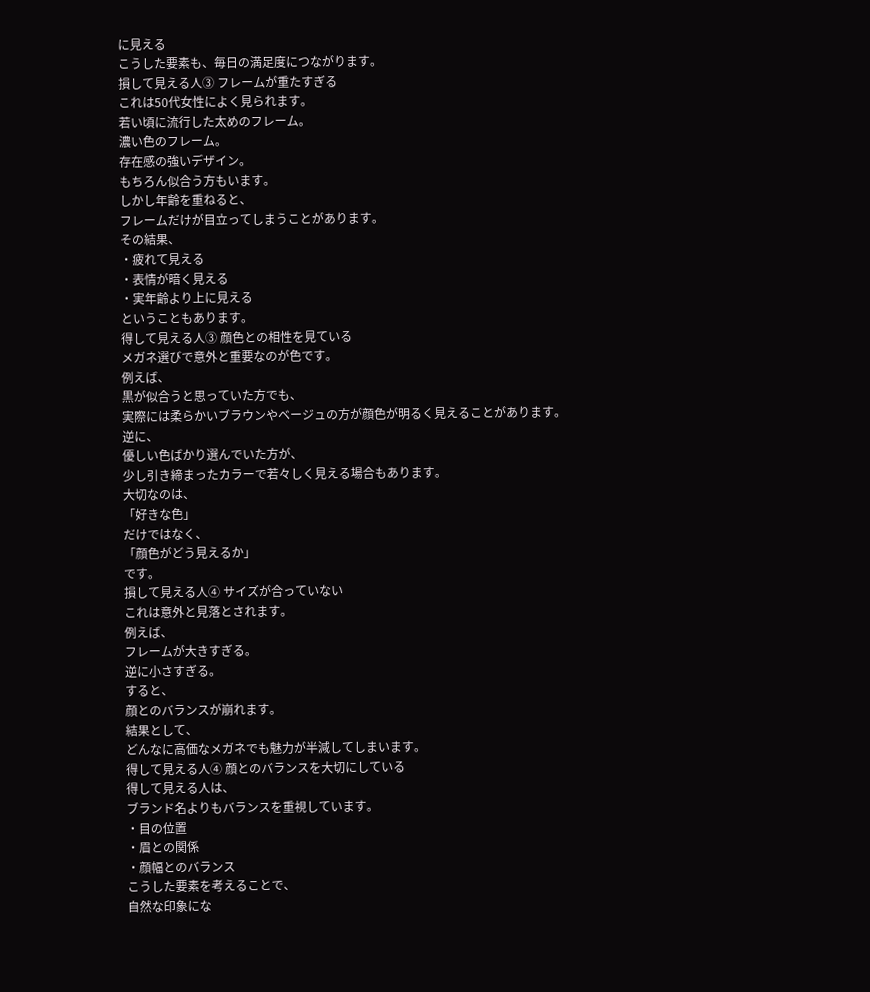に見える
こうした要素も、毎日の満足度につながります。
損して見える人③ フレームが重たすぎる
これは50代女性によく見られます。
若い頃に流行した太めのフレーム。
濃い色のフレーム。
存在感の強いデザイン。
もちろん似合う方もいます。
しかし年齢を重ねると、
フレームだけが目立ってしまうことがあります。
その結果、
・疲れて見える
・表情が暗く見える
・実年齢より上に見える
ということもあります。
得して見える人③ 顔色との相性を見ている
メガネ選びで意外と重要なのが色です。
例えば、
黒が似合うと思っていた方でも、
実際には柔らかいブラウンやベージュの方が顔色が明るく見えることがあります。
逆に、
優しい色ばかり選んでいた方が、
少し引き締まったカラーで若々しく見える場合もあります。
大切なのは、
「好きな色」
だけではなく、
「顔色がどう見えるか」
です。
損して見える人④ サイズが合っていない
これは意外と見落とされます。
例えば、
フレームが大きすぎる。
逆に小さすぎる。
すると、
顔とのバランスが崩れます。
結果として、
どんなに高価なメガネでも魅力が半減してしまいます。
得して見える人④ 顔とのバランスを大切にしている
得して見える人は、
ブランド名よりもバランスを重視しています。
・目の位置
・眉との関係
・顔幅とのバランス
こうした要素を考えることで、
自然な印象にな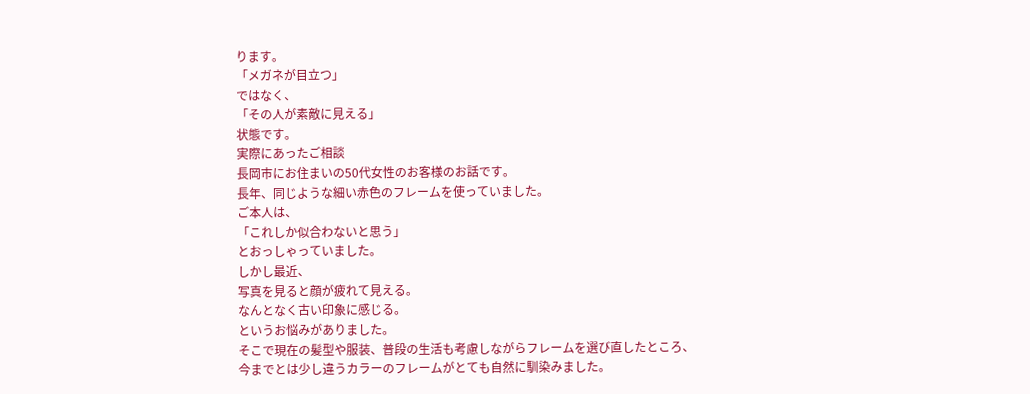ります。
「メガネが目立つ」
ではなく、
「その人が素敵に見える」
状態です。
実際にあったご相談
長岡市にお住まいの50代女性のお客様のお話です。
長年、同じような細い赤色のフレームを使っていました。
ご本人は、
「これしか似合わないと思う」
とおっしゃっていました。
しかし最近、
写真を見ると顔が疲れて見える。
なんとなく古い印象に感じる。
というお悩みがありました。
そこで現在の髪型や服装、普段の生活も考慮しながらフレームを選び直したところ、
今までとは少し違うカラーのフレームがとても自然に馴染みました。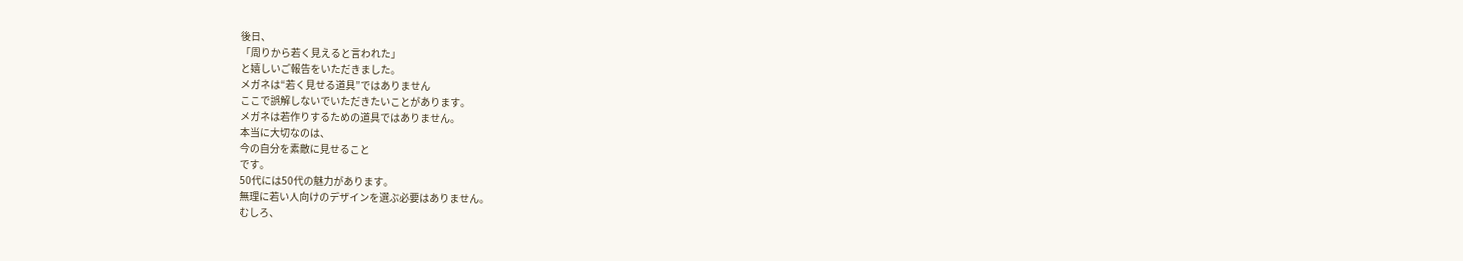後日、
「周りから若く見えると言われた」
と嬉しいご報告をいただきました。
メガネは“若く見せる道具”ではありません
ここで誤解しないでいただきたいことがあります。
メガネは若作りするための道具ではありません。
本当に大切なのは、
今の自分を素敵に見せること
です。
50代には50代の魅力があります。
無理に若い人向けのデザインを選ぶ必要はありません。
むしろ、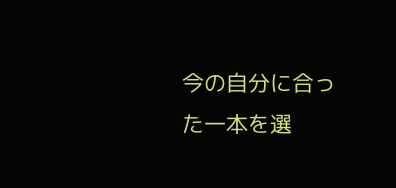今の自分に合った一本を選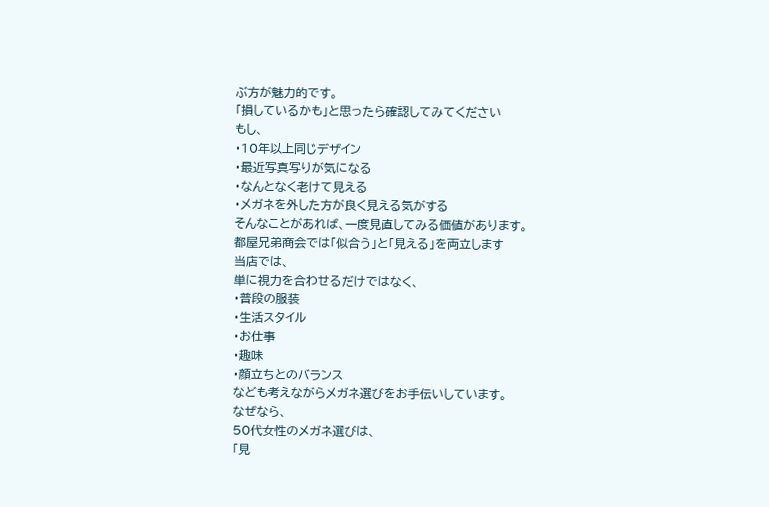ぶ方が魅力的です。
「損しているかも」と思ったら確認してみてください
もし、
・10年以上同じデザイン
・最近写真写りが気になる
・なんとなく老けて見える
・メガネを外した方が良く見える気がする
そんなことがあれば、一度見直してみる価値があります。
都屋兄弟商会では「似合う」と「見える」を両立します
当店では、
単に視力を合わせるだけではなく、
・普段の服装
・生活スタイル
・お仕事
・趣味
・顔立ちとのバランス
なども考えながらメガネ選びをお手伝いしています。
なぜなら、
50代女性のメガネ選びは、
「見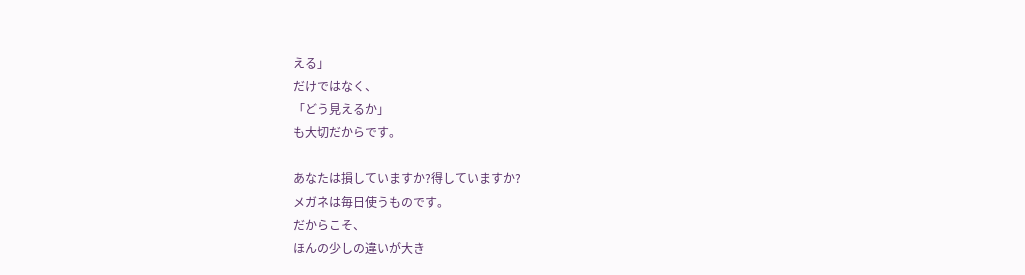える」
だけではなく、
「どう見えるか」
も大切だからです。

あなたは損していますか?得していますか?
メガネは毎日使うものです。
だからこそ、
ほんの少しの違いが大き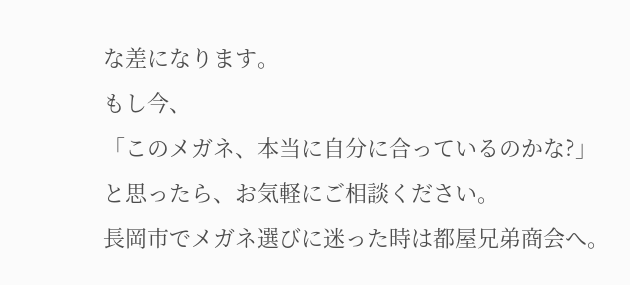な差になります。
もし今、
「このメガネ、本当に自分に合っているのかな?」
と思ったら、お気軽にご相談ください。
長岡市でメガネ選びに迷った時は都屋兄弟商会へ。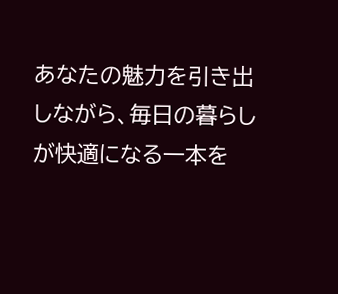あなたの魅力を引き出しながら、毎日の暮らしが快適になる一本を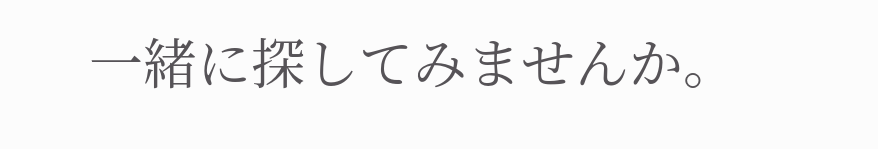一緒に探してみませんか。